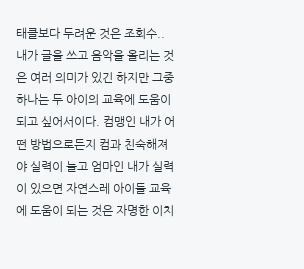태클보다 두려운 것은 조회수.. 내가 글을 쓰고 음악을 올리는 것은 여러 의미가 있긴 하지만 그중 하나는 두 아이의 교육에 도움이 되고 싶어서이다. 컴맹인 내가 어떤 방법으로든지 컴과 친숙해져야 실력이 늘고 엄마인 내가 실력이 있으면 자연스레 아이들 교육에 도움이 되는 것은 자명한 이치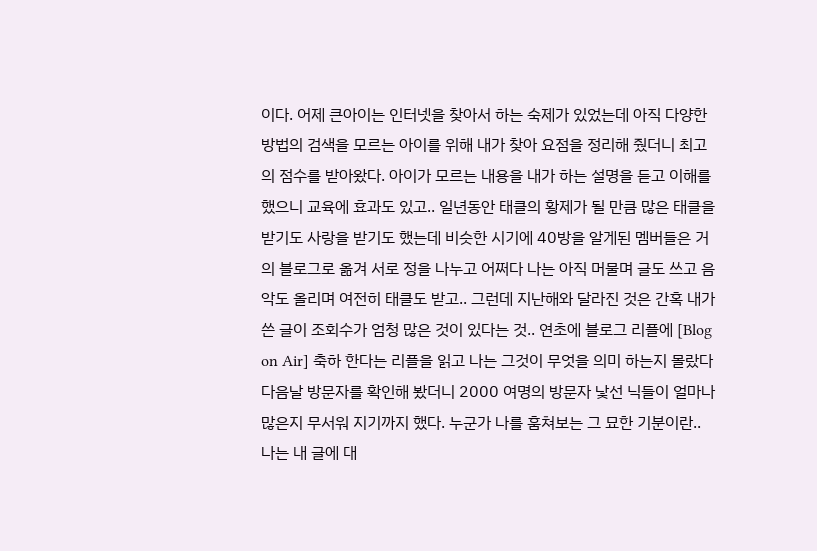이다. 어제 큰아이는 인터넷을 찾아서 하는 숙제가 있었는데 아직 다양한 방법의 검색을 모르는 아이를 위해 내가 찾아 요점을 정리해 줬더니 최고의 점수를 받아왔다. 아이가 모르는 내용을 내가 하는 설명을 듣고 이해를 했으니 교육에 효과도 있고.. 일년동안 태클의 황제가 될 만큼 많은 태클을 받기도 사랑을 받기도 했는데 비슷한 시기에 40방을 알게된 멤버들은 거의 블로그로 옮겨 서로 정을 나누고 어쩌다 나는 아직 머물며 글도 쓰고 음악도 올리며 여전히 태클도 받고.. 그런데 지난해와 달라진 것은 간혹 내가 쓴 글이 조회수가 엄청 많은 것이 있다는 것.. 연초에 블로그 리플에 [Blog on Air] 축하 한다는 리플을 읽고 나는 그것이 무엇을 의미 하는지 몰랐다 다음날 방문자를 확인해 봤더니 2000 여명의 방문자 낯선 닉들이 얼마나 많은지 무서워 지기까지 했다. 누군가 나를 훔쳐보는 그 묘한 기분이란.. 나는 내 글에 대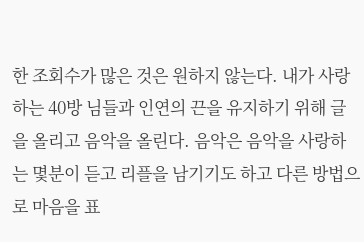한 조회수가 많은 것은 원하지 않는다. 내가 사랑하는 40방 님들과 인연의 끈을 유지하기 위해 글을 올리고 음악을 올린다. 음악은 음악을 사랑하는 몇분이 듣고 리플을 남기기도 하고 다른 방법으로 마음을 표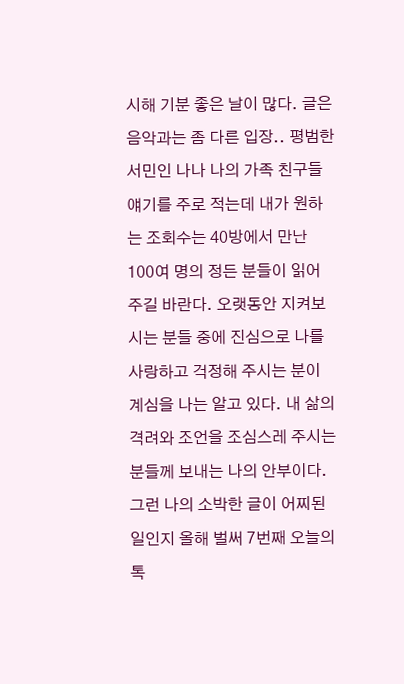시해 기분 좋은 날이 많다. 글은 음악과는 좀 다른 입장.. 평범한 서민인 나나 나의 가족 친구들 얘기를 주로 적는데 내가 원하는 조회수는 40방에서 만난 100여 명의 정든 분들이 읽어 주길 바란다. 오랫동안 지켜보시는 분들 중에 진심으로 나를 사랑하고 걱정해 주시는 분이 계심을 나는 알고 있다. 내 삶의 격려와 조언을 조심스레 주시는 분들께 보내는 나의 안부이다. 그런 나의 소박한 글이 어찌된 일인지 올해 벌써 7번째 오늘의 톡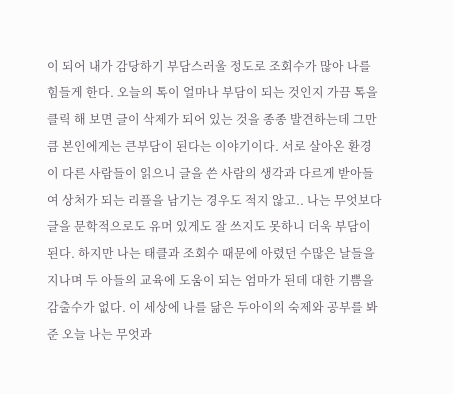이 되어 내가 감당하기 부담스러울 정도로 조회수가 많아 나를 힘들게 한다. 오늘의 톡이 얼마나 부담이 되는 것인지 가끔 톡을 클릭 해 보면 글이 삭제가 되어 있는 것을 종종 발견하는데 그만큼 본인에게는 큰부담이 된다는 이야기이다. 서로 살아온 환경이 다른 사람들이 읽으니 글을 쓴 사람의 생각과 다르게 받아들여 상처가 되는 리플을 남기는 경우도 적지 않고.. 나는 무엇보다 글을 문학적으로도 유머 있게도 잘 쓰지도 못하니 더욱 부담이 된다. 하지만 나는 태클과 조회수 때문에 아렸던 수많은 날들을 지나며 두 아들의 교육에 도움이 되는 엄마가 된데 대한 기쁨을 감출수가 없다. 이 세상에 나를 닮은 두아이의 숙제와 공부를 봐준 오늘 나는 무엇과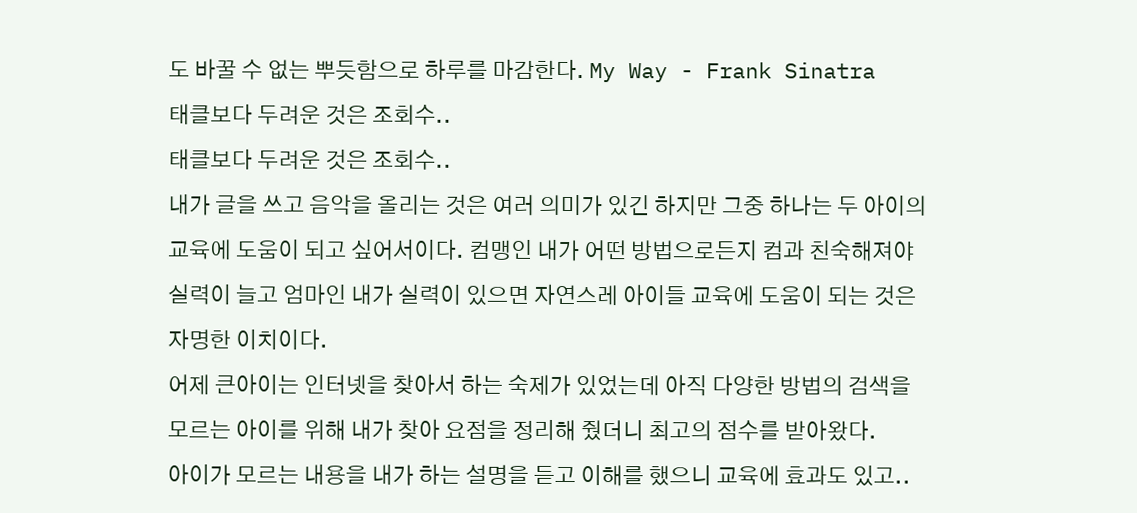도 바꿀 수 없는 뿌듯함으로 하루를 마감한다. My Way - Frank Sinatra
태클보다 두려운 것은 조회수..
태클보다 두려운 것은 조회수..
내가 글을 쓰고 음악을 올리는 것은 여러 의미가 있긴 하지만 그중 하나는 두 아이의
교육에 도움이 되고 싶어서이다. 컴맹인 내가 어떤 방법으로든지 컴과 친숙해져야
실력이 늘고 엄마인 내가 실력이 있으면 자연스레 아이들 교육에 도움이 되는 것은
자명한 이치이다.
어제 큰아이는 인터넷을 찾아서 하는 숙제가 있었는데 아직 다양한 방법의 검색을
모르는 아이를 위해 내가 찾아 요점을 정리해 줬더니 최고의 점수를 받아왔다.
아이가 모르는 내용을 내가 하는 설명을 듣고 이해를 했으니 교육에 효과도 있고..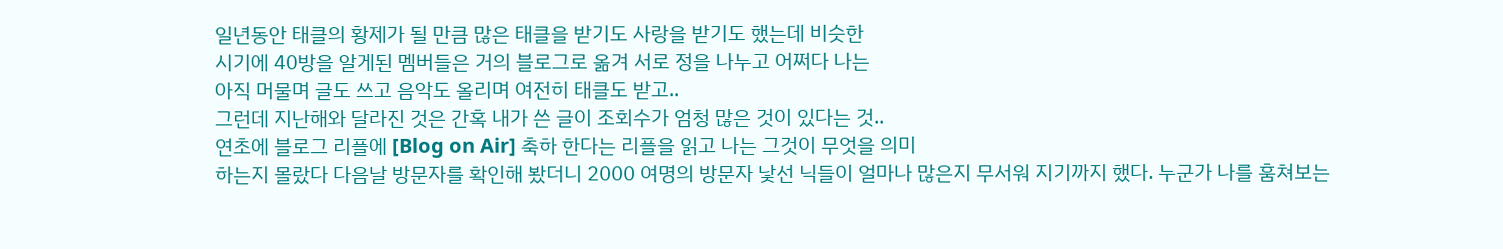일년동안 태클의 황제가 될 만큼 많은 태클을 받기도 사랑을 받기도 했는데 비슷한
시기에 40방을 알게된 멤버들은 거의 블로그로 옮겨 서로 정을 나누고 어쩌다 나는
아직 머물며 글도 쓰고 음악도 올리며 여전히 태클도 받고..
그런데 지난해와 달라진 것은 간혹 내가 쓴 글이 조회수가 엄청 많은 것이 있다는 것..
연초에 블로그 리플에 [Blog on Air] 축하 한다는 리플을 읽고 나는 그것이 무엇을 의미
하는지 몰랐다 다음날 방문자를 확인해 봤더니 2000 여명의 방문자 낯선 닉들이 얼마나 많은지 무서워 지기까지 했다. 누군가 나를 훔쳐보는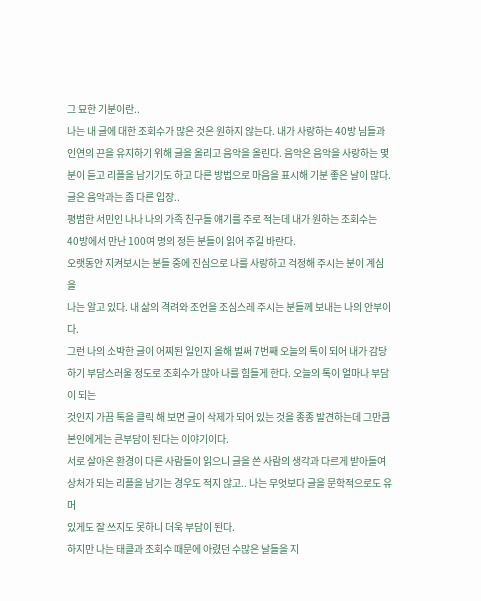그 묘한 기분이란..
나는 내 글에 대한 조회수가 많은 것은 원하지 않는다. 내가 사랑하는 40방 님들과
인연의 끈을 유지하기 위해 글을 올리고 음악을 올린다. 음악은 음악을 사랑하는 몇분이 듣고 리플을 남기기도 하고 다른 방법으로 마음을 표시해 기분 좋은 날이 많다.
글은 음악과는 좀 다른 입장..
평범한 서민인 나나 나의 가족 친구들 얘기를 주로 적는데 내가 원하는 조회수는
40방에서 만난 100여 명의 정든 분들이 읽어 주길 바란다.
오랫동안 지켜보시는 분들 중에 진심으로 나를 사랑하고 걱정해 주시는 분이 계심을
나는 알고 있다. 내 삶의 격려와 조언을 조심스레 주시는 분들께 보내는 나의 안부이다.
그런 나의 소박한 글이 어찌된 일인지 올해 벌써 7번째 오늘의 톡이 되어 내가 감당하기 부담스러울 정도로 조회수가 많아 나를 힘들게 한다. 오늘의 톡이 얼마나 부담이 되는
것인지 가끔 톡을 클릭 해 보면 글이 삭제가 되어 있는 것을 종종 발견하는데 그만큼
본인에게는 큰부담이 된다는 이야기이다.
서로 살아온 환경이 다른 사람들이 읽으니 글을 쓴 사람의 생각과 다르게 받아들여
상처가 되는 리플을 남기는 경우도 적지 않고.. 나는 무엇보다 글을 문학적으로도 유머
있게도 잘 쓰지도 못하니 더욱 부담이 된다.
하지만 나는 태클과 조회수 때문에 아렸던 수많은 날들을 지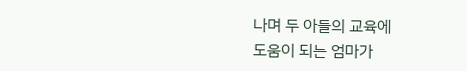나며 두 아들의 교육에
도움이 되는 엄마가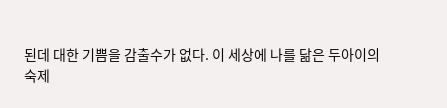된데 대한 기쁨을 감출수가 없다. 이 세상에 나를 닮은 두아이의
숙제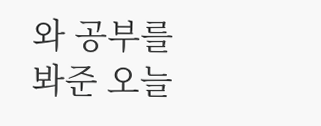와 공부를 봐준 오늘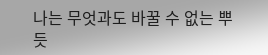나는 무엇과도 바꿀 수 없는 뿌듯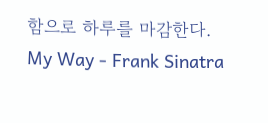함으로 하루를 마감한다.
My Way - Frank Sinatra